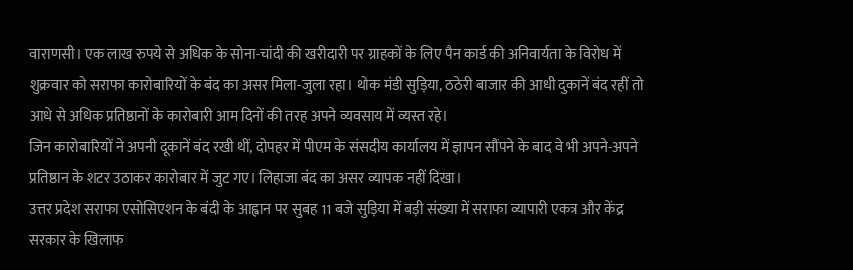वाराणसी। एक लाख रुपये से अधिक के सोना-चांदी की खरीदारी पर ग्राहकों के लिए पैन कार्ड की अनिवार्यता के विरोध में शुक्रवार को सराफा कारोबारियों के बंद का असर मिला-जुला रहा। थोक मंडी सुड़िया, ठठेरी बाजार की आधी दुकानें बंद रहीं तो आधे से अधिक प्रतिष्ठानों के कारोबारी आम दिनों की तरह अपने व्यवसाय में व्यस्त रहे।
जिन कारोबारियों ने अपनी दूकानें बंद रखी थीं, दोपहर में पीएम के संसदीय कार्यालय में ज्ञापन सौंपने के बाद वे भी अपने-अपने प्रतिष्ठान के शटर उठाकर कारोबार में जुट गए। लिहाजा बंद का असर व्यापक नहीं दिखा।
उत्तर प्रदेश सराफा एसोसिएशन के बंदी के आह्वान पर सुबह 11 बजे सुड़िया में बड़ी संख्या में सराफा व्यापारी एकत्र और केंद्र सरकार के खिलाफ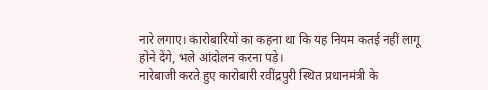नारे लगाए। कारोबारियों का कहना था कि यह नियम कतई नहीं लागू होने देंगे, भले आंदोलन करना पड़े।
नारेबाजी करते हुए कारोबारी रवींद्रपुरी स्थित प्रधानमंत्री के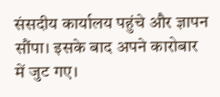संसदीय कार्यालय पहुंचे और ज्ञापन सौंपा। इसके बाद अपने कारोबार में जुट गए।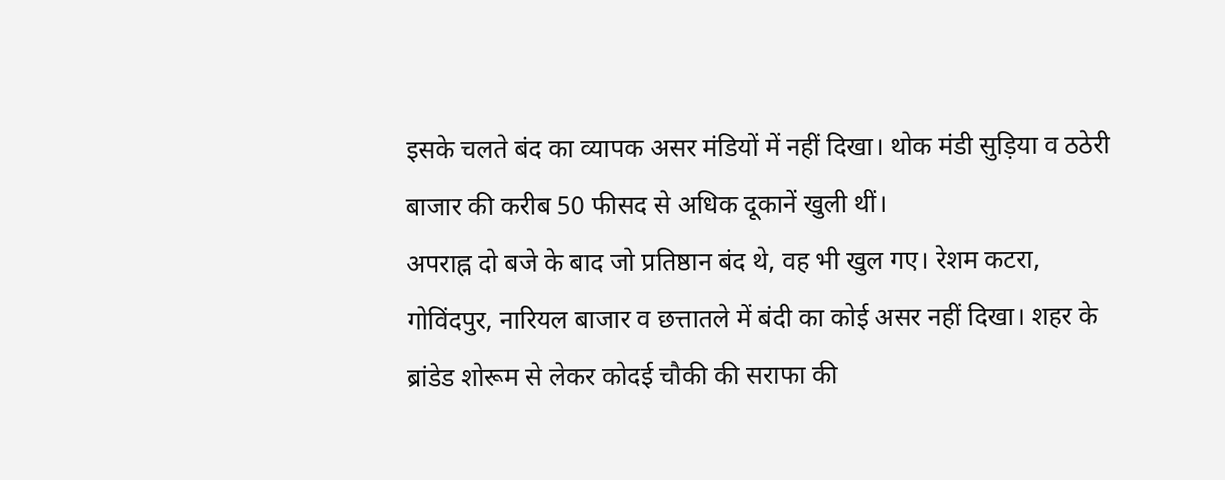इसके चलते बंद का व्यापक असर मंडियों में नहीं दिखा। थोक मंडी सुड़िया व ठठेरी बाजार की करीब 50 फीसद से अधिक दूकानें खुली थीं।
अपराह्न दो बजे के बाद जो प्रतिष्ठान बंद थे, वह भी खुल गए। रेशम कटरा, गोविंदपुर, नारियल बाजार व छत्तातले में बंदी का कोई असर नहीं दिखा। शहर के ब्रांडेड शोरूम से लेकर कोदई चौकी की सराफा की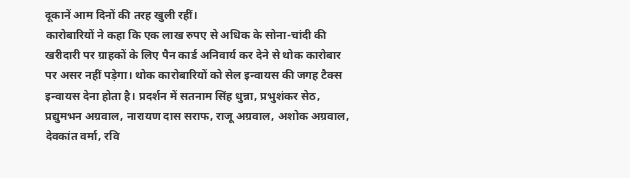दूकानें आम दिनों की तरह खुली रहीं।
कारोबारियों ने कहा कि एक लाख रुपए से अधिक के सोना-चांदी की खरीदारी पर ग्राहकों के लिए पैन कार्ड अनिवार्य कर देने से थोक कारोबार पर असर नहीं पड़ेगा। थोक कारोबारियों को सेल इन्वायस की जगह टैक्स इन्वायस देना होता है। प्रदर्शन में सतनाम सिंह धुन्ना, प्रभुशंकर सेठ, प्रद्युमभन अग्रवाल, नारायण दास सराफ, राजू अग्रवाल, अशोक अग्रवाल, देवकांत वर्मा, रवि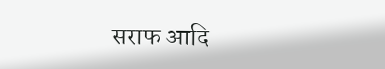सराफ आदि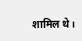शामिल थे।